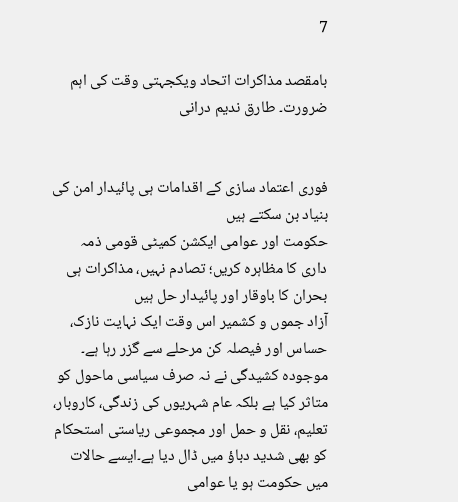7

بامقصد مذاکرات اتحاد ویکجہتی وقت کی اہم ضرورت۔ طارق ندیم درانی


فوری اعتماد سازی کے اقدامات ہی پائیدار امن کی بنیاد بن سکتے ہیں
حکومت اور عوامی ایکشن کمیٹی قومی ذمہ داری کا مظاہرہ کریں؛ تصادم نہیں، مذاکرات ہی بحران کا باوقار اور پائیدار حل ہیں
آزاد جموں و کشمیر اس وقت ایک نہایت نازک، حساس اور فیصلہ کن مرحلے سے گزر رہا ہے۔ موجودہ کشیدگی نے نہ صرف سیاسی ماحول کو متاثر کیا ہے بلکہ عام شہریوں کی زندگی، کاروبار، تعلیم، نقل و حمل اور مجموعی ریاستی استحکام کو بھی شدید دباؤ میں ڈال دیا ہے۔ایسے حالات میں حکومت ہو یا عوامی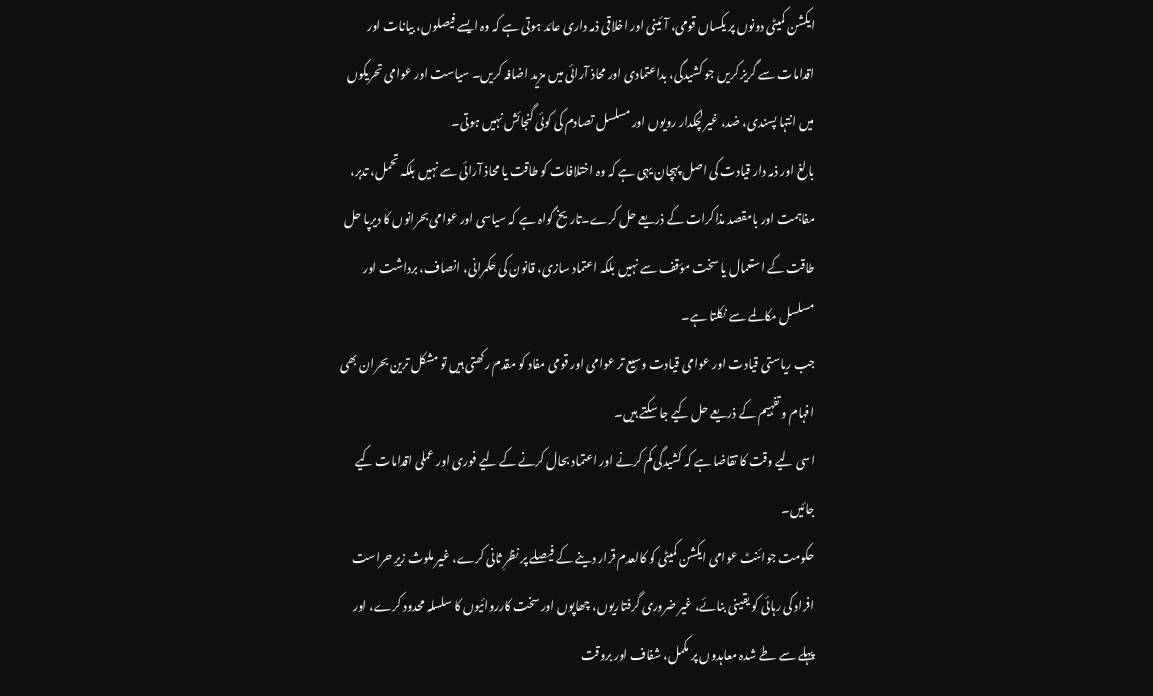ایکشن کمیٹی دونوں پر یکساں قومی، آئینی اور اخلاقی ذمہ داری عائد ہوتی ہے کہ وہ ایسے فیصلوں، بیانات اور اقدامات سے گریز کریں جو کشیدگی، بداعتمادی اور محاذ آرائی میں مزید اضافہ کریں۔ سیاست اور عوامی تحریکوں میں انتہا پسندی، ضد، غیر لچکدار رویوں اور مسلسل تصادم کی کوئی گنجائش نہیں ہوتی۔
بالغ اور ذمہ دار قیادت کی اصل پہچان یہی ہے کہ وہ اختلافات کو طاقت یا محاذ آرائی سے نہیں بلکہ تحمل، تدبر، مفاہمت اور بامقصد مذاکرات کے ذریعے حل کرے۔تاریخ گواہ ہے کہ سیاسی اور عوامی بحرانوں کا دیرپا حل طاقت کے استعمال یا سخت مؤقف سے نہیں بلکہ اعتماد سازی، قانون کی حکمرانی، انصاف، برداشت اور مسلسل مکالمے سے نکلتا ہے۔
جب ریاستی قیادت اور عوامی قیادت وسیع تر عوامی اور قومی مفاد کو مقدم رکھتی ہیں تو مشکل ترین بحران بھی افہام و تفہیم کے ذریعے حل کیے جا سکتے ہیں۔
اسی لیے وقت کا تقاضا ہے کہ کشیدگی کم کرنے اور اعتماد بحال کرنے کے لیے فوری اور عملی اقدامات کیے جائیں۔
حکومت جوائنٹ عوامی ایکشن کمیٹی کو کالعدم قرار دینے کے فیصلے پر نظرِ ثانی کرے، غیر ملوث زیرِ حراست افراد کی رہائی کو یقینی بنائے، غیر ضروری گرفتاریوں، چھاپوں اور سخت کارروائیوں کا سلسلہ محدود کرے، اور پہلے سے طے شدہ معاہدوں پر مکمل، شفاف اور بروقت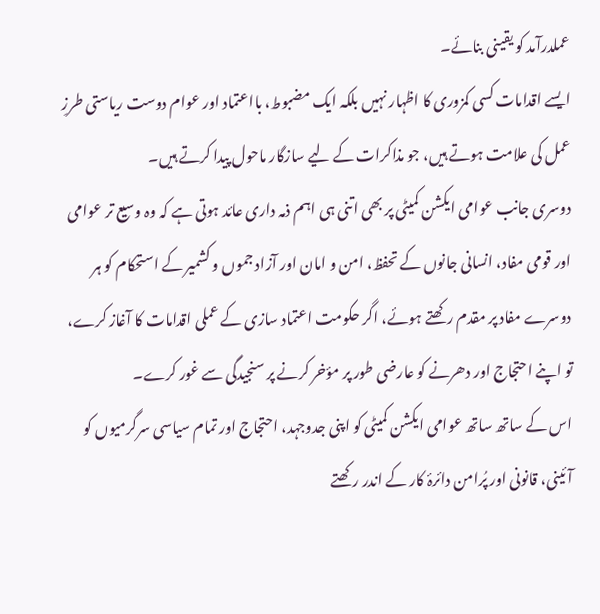عملدرآمد کو یقینی بنائے۔
ایسے اقدامات کسی کمزوری کا اظہار نہیں بلکہ ایک مضبوط، بااعتماد اور عوام دوست ریاستی طرزِ عمل کی علامت ہوتے ہیں، جو مذاکرات کے لیے سازگار ماحول پیدا کرتے ہیں۔
دوسری جانب عوامی ایکشن کمیٹی پر بھی اتنی ہی اہم ذمہ داری عائد ہوتی ہے کہ وہ وسیع تر عوامی اور قومی مفاد، انسانی جانوں کے تحفظ، امن و امان اور آزاد جموں و کشمیر کے استحکام کو ہر دوسرے مفاد پر مقدم رکھتے ہوئے، اگر حکومت اعتماد سازی کے عملی اقدامات کا آغاز کرے، تو اپنے احتجاج اور دھرنے کو عارضی طور پر مؤخر کرنے پر سنجیدگی سے غور کرے۔
اس کے ساتھ ساتھ عوامی ایکشن کمیٹی کو اپنی جدوجہد، احتجاج اور تمام سیاسی سرگرمیوں کو آئینی، قانونی اور پُرامن دائرۂ کار کے اندر رکھتے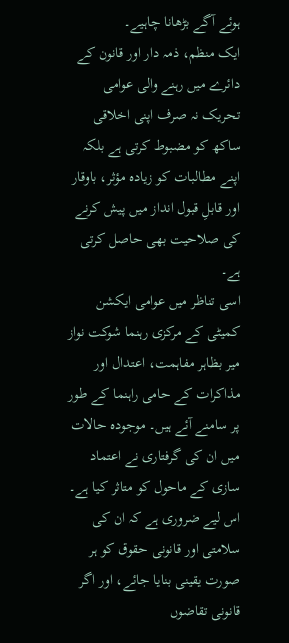ہوئے آگے بڑھانا چاہیے۔
ایک منظم، ذمہ دار اور قانون کے دائرے میں رہنے والی عوامی تحریک نہ صرف اپنی اخلاقی ساکھ کو مضبوط کرتی ہے بلکہ اپنے مطالبات کو زیادہ مؤثر، باوقار اور قابلِ قبول انداز میں پیش کرنے کی صلاحیت بھی حاصل کرتی ہے۔
اسی تناظر میں عوامی ایکشن کمیٹی کے مرکزی رہنما شوکت نواز میر بظاہر مفاہمت، اعتدال اور مذاکرات کے حامی راہنما کے طور پر سامنے آئے ہیں۔ موجودہ حالات میں ان کی گرفتاری نے اعتماد سازی کے ماحول کو متاثر کیا ہے۔ اس لیے ضروری ہے کہ ان کی سلامتی اور قانونی حقوق کو ہر صورت یقینی بنایا جائے، اور اگر قانونی تقاضوں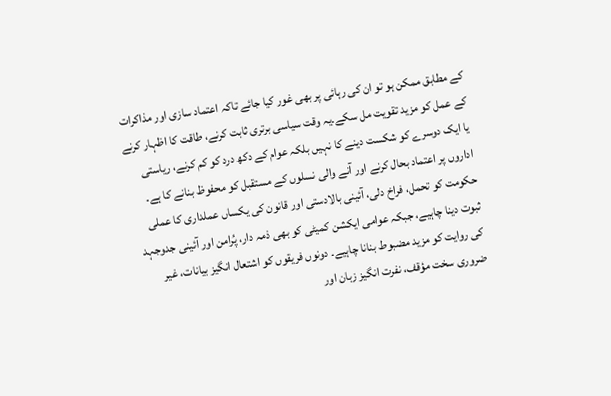کے مطابق ممکن ہو تو ان کی رہائی پر بھی غور کیا جائے تاکہ اعتماد سازی اور مذاکرات کے عمل کو مزید تقویت مل سکے۔یہ وقت سیاسی برتری ثابت کرنے، طاقت کا اظہار کرنے یا ایک دوسرے کو شکست دینے کا نہیں بلکہ عوام کے دکھ درد کو کم کرنے، ریاستی اداروں پر اعتماد بحال کرنے اور آنے والی نسلوں کے مستقبل کو محفوظ بنانے کا ہے۔
حکومت کو تحمل، فراخ دلی، آئینی بالادستی اور قانون کی یکساں عملداری کا عملی ثبوت دینا چاہیے، جبکہ عوامی ایکشن کمیٹی کو بھی ذمہ دار، پُرامن اور آئینی جدوجہد کی روایت کو مزید مضبوط بنانا چاہیے۔ دونوں فریقوں کو اشتعال انگیز بیانات، غیر ضروری سخت مؤقف، نفرت انگیز زبان اور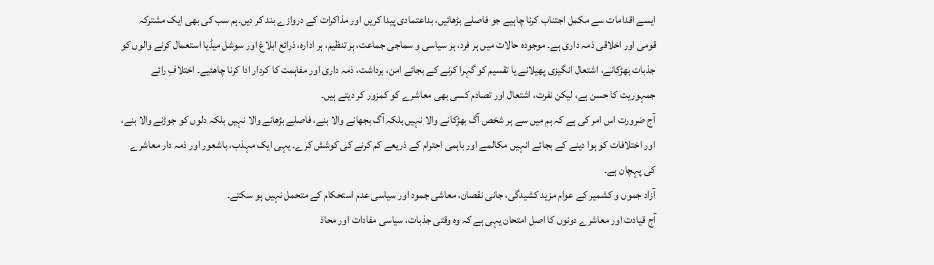ایسے اقدامات سے مکمل اجتناب کرنا چاہیے جو فاصلے بڑھائیں، بداعتمادی پیدا کریں اور مذاکرات کے دروازے بند کر دیں۔ہم سب کی بھی ایک مشترکہ قومی اور اخلاقی ذمہ داری ہے۔ موجودہ حالات میں ہر فرد، ہر سیاسی و سماجی جماعت، ہر تنظیم، ہر ادارہ، ذرائع ابلاغ اور سوشل میڈیا استعمال کرنے والوں کو جذبات بھڑکانے، اشتعال انگیزی پھیلانے یا تقسیم کو گہرا کرنے کے بجائے امن، برداشت، ذمہ داری اور مفاہمت کا کردار ادا کرنا چاھئیے۔ اختلافِ رائے جمہوریت کا حسن ہے، لیکن نفرت، اشتعال اور تصادم کسی بھی معاشرے کو کمزور کر دیتے ہیں۔
آج ضرورت اس امر کی ہے کہ ہم میں سے ہر شخص آگ بھڑکانے والا نہیں بلکہ آگ بجھانے والا بنے، فاصلے بڑھانے والا نہیں بلکہ دلوں کو جوڑنے والا بنے، اور اختلافات کو ہوا دینے کے بجائے انہیں مکالمے اور باہمی احترام کے ذریعے کم کرنے کی کوشش کرے۔ یہی ایک مہذب، باشعور اور ذمہ دار معاشرے کی پہچان ہے۔
آزاد جموں و کشمیر کے عوام مزید کشیدگی، جانی نقصان، معاشی جمود اور سیاسی عدم استحکام کے متحمل نہیں ہو سکتے۔
آج قیادت اور معاشرے دونوں کا اصل امتحان یہی ہے کہ وہ وقتی جذبات، سیاسی مفادات اور محاذ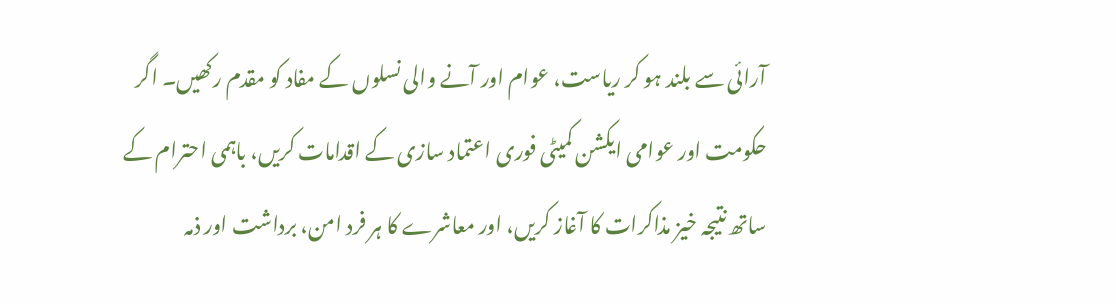آرائی سے بلند ہو کر ریاست، عوام اور آنے والی نسلوں کے مفاد کو مقدم رکھیں۔ اگر حکومت اور عوامی ایکشن کمیٹی فوری اعتماد سازی کے اقدامات کریں، باہمی احترام کے ساتھ نتیجہ خیز مذاکرات کا آغاز کریں، اور معاشرے کا ہر فرد امن، برداشت اور ذمہ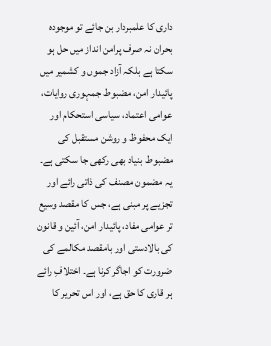داری کا علمبردار بن جائے تو موجودہ بحران نہ صرف پرامن انداز میں حل ہو سکتا ہے بلکہ آزاد جموں و کشمیر میں پائیدار امن، مضبوط جمہوری روایات، عوامی اعتماد، سیاسی استحکام اور ایک محفوظ و روشن مستقبل کی مضبوط بنیاد بھی رکھی جا سکتی ہے۔
یہ مضمون مصنف کی ذاتی رائے اور تجزیے پر مبنی ہے، جس کا مقصد وسیع تر عوامی مفاد، پائیدار امن، آئین و قانون کی بالادستی اور بامقصد مکالمے کی ضرورت کو اجاگر کرنا ہے۔ اختلافِ رائے ہر قاری کا حق ہے، اور اس تحریر کا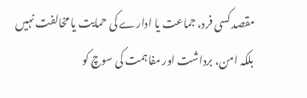مقصد کسی فرد، جماعت یا ادارے کی حمایت یا مخالفت نہیں بلکہ امن، برداشت اور مفاہمت کی سوچ کو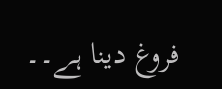فروغ دینا ہے۔۔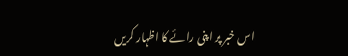اس خبر پر اپنی رائے کا اظہار کریں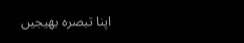اپنا تبصرہ بھیجیں